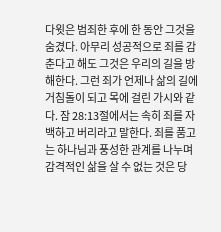다윗은 범죄한 후에 한 동안 그것을 숨겼다. 아무리 성공적으로 죄를 감춘다고 해도 그것은 우리의 길을 방해한다. 그런 죄가 언제나 삶의 길에 거침돌이 되고 목에 걸린 가시와 같다. 잠 28:13절에서는 속히 죄를 자백하고 버리라고 말한다. 죄를 품고는 하나님과 풍성한 관계를 나누며 감격적인 삶을 살 수 없는 것은 당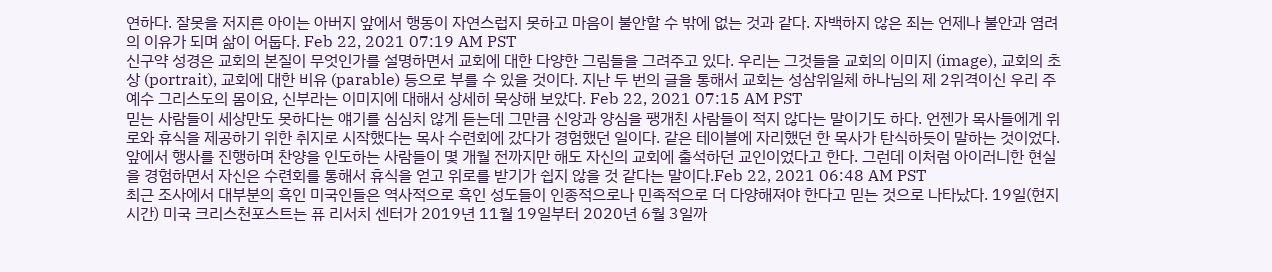연하다. 잘못을 저지른 아이는 아버지 앞에서 행동이 자연스럽지 못하고 마음이 불안할 수 밖에 없는 것과 같다. 자백하지 않은 죄는 언제나 불안과 염려의 이유가 되며 삶이 어둡다. Feb 22, 2021 07:19 AM PST
신구약 성경은 교회의 본질이 무엇인가를 설명하면서 교회에 대한 다양한 그림들을 그려주고 있다. 우리는 그것들을 교회의 이미지 (image), 교회의 초상 (portrait), 교회에 대한 비유 (parable) 등으로 부를 수 있을 것이다. 지난 두 번의 글을 통해서 교회는 성삼위일체 하나님의 제 2위격이신 우리 주 예수 그리스도의 몸이요, 신부라는 이미지에 대해서 상세히 묵상해 보았다. Feb 22, 2021 07:15 AM PST
믿는 사람들이 세상만도 못하다는 얘기를 심심치 않게 듣는데 그만큼 신앙과 양심을 팽개친 사람들이 적지 않다는 말이기도 하다. 언젠가 목사들에게 위로와 휴식을 제공하기 위한 취지로 시작했다는 목사 수련회에 갔다가 경험했던 일이다. 같은 테이블에 자리했던 한 목사가 탄식하듯이 말하는 것이었다. 앞에서 행사를 진행하며 찬양을 인도하는 사람들이 몇 개월 전까지만 해도 자신의 교회에 출석하던 교인이었다고 한다. 그런데 이처럼 아이러니한 현실을 경험하면서 자신은 수련회를 통해서 휴식을 얻고 위로를 받기가 쉽지 않을 것 같다는 말이다.Feb 22, 2021 06:48 AM PST
최근 조사에서 대부분의 흑인 미국인들은 역사적으로 흑인 성도들이 인종적으로나 민족적으로 더 다양해져야 한다고 믿는 것으로 나타났다. 19일(현지시간) 미국 크리스천포스트는 퓨 리서치 센터가 2019년 11월 19일부터 2020년 6월 3일까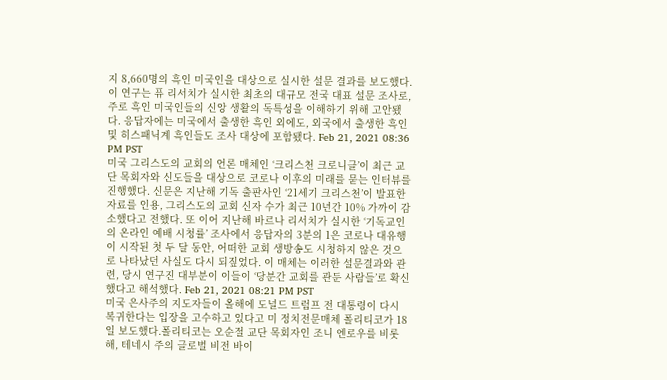지 8,660명의 흑인 미국인을 대상으로 실시한 설문 결과를 보도했다. 이 연구는 퓨 리서치가 실시한 최초의 대규모 전국 대표 설문 조사로, 주로 흑인 미국인들의 신앙 생활의 독특성을 이해하기 위해 고안됐다. 응답자에는 미국에서 출생한 흑인 외에도, 외국에서 출생한 흑인 및 히스패닉계 흑인들도 조사 대상에 포함됐다. Feb 21, 2021 08:36 PM PST
미국 그리스도의 교회의 언론 매체인 ‘크리스천 크로니클’이 최근 교단 목회자와 신도들을 대상으로 코로나 이후의 미래를 묻는 인터뷰를 진행했다. 신문은 지난해 기독 출판사인 ‘21세기 크리스천’이 발표한 자료를 인용, 그리스도의 교회 신자 수가 최근 10년간 10% 가까이 감소했다고 전했다. 또 이어 지난해 바르나 리서치가 실시한 ‘기독교인의 온라인 예배 시청률’ 조사에서 응답자의 3분의 1은 코로나 대유행이 시작된 첫 두 달 동안, 어떠한 교회 생방송도 시청하지 않은 것으로 나타났던 사실도 다시 되짚었다. 이 매체는 이러한 설문결과와 관련, 당시 연구진 대부분이 이들이 ‘당분간 교회를 관둔 사람들’로 확신했다고 해석했다. Feb 21, 2021 08:21 PM PST
미국 은사주의 지도자들이 올해에 도널드 트럼프 전 대통령이 다시 복귀한다는 입장을 고수하고 있다고 미 정치전문매체 폴리티코가 18일 보도했다.폴리티코는 오순절 교단 목회자인 조니 엔로우를 비롯해, 테네시 주의 글로벌 비전 바이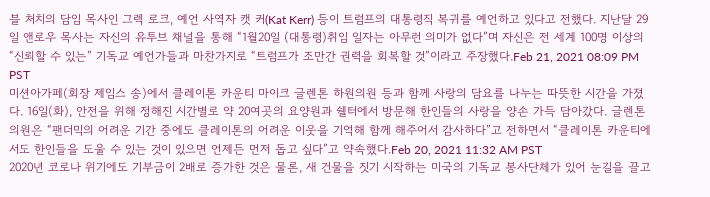블 처치의 담임 목사인 그렉 로크, 예언 사역자 캣 커(Kat Kerr) 등이 트럼프의 대통령직 복귀를 예언하고 있다고 전했다. 지난달 29일 앤로우 목사는 자신의 유투브 채널을 통해 “1월20일 (대통령)취임 일자는 아무런 의미가 없다”며 자신은 전 세계 100명 이상의 “신뢰할 수 있는” 기독교 예언가들과 마찬가지로 “트럼프가 조만간 권력을 회복할 것”이라고 주장했다.Feb 21, 2021 08:09 PM PST
미션아가페(회장 제임스 송)에서 클레이톤 카운티 마이크 글렌톤 하원의원 등과 함께 사랑의 담요를 나누는 따뜻한 시간을 가졌다. 16일(화), 안전을 위해 정해진 시간별로 약 20여곳의 요양원과 쉘터에서 방문해 한인들의 사랑을 양손 가득 담아갔다. 글렌톤 의원은 “팬더믹의 어려운 기간 중에도 클레이톤의 어려운 이웃을 기억해 함께 해주어서 감사하다”고 전하면서 “클레이톤 카운티에서도 한인들을 도울 수 있는 것이 있으면 언제든 먼저 돕고 싶다”고 약속했다.Feb 20, 2021 11:32 AM PST
2020년 코로나 위기에도 기부금이 2배로 증가한 것은 물론, 새 건물을 짓기 시작하는 미국의 기독교 봉사단체가 있어 눈길을 끌고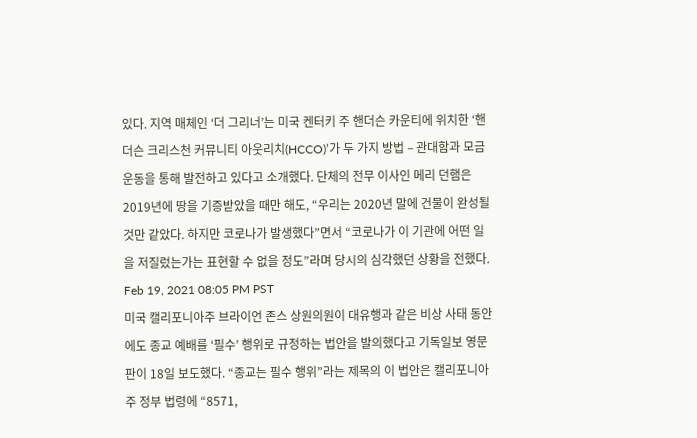있다. 지역 매체인 ‘더 그리너’는 미국 켄터키 주 핸더슨 카운티에 위치한 ‘핸더슨 크리스천 커뮤니티 아웃리치(HCCO)’가 두 가지 방법 – 관대함과 모금 운동을 통해 발전하고 있다고 소개했다. 단체의 전무 이사인 메리 던햄은 2019년에 땅을 기증받았을 때만 해도, “우리는 2020년 말에 건물이 완성될 것만 같았다. 하지만 코로나가 발생했다”면서 “코로나가 이 기관에 어떤 일을 저질렀는가는 표현할 수 없을 정도”라며 당시의 심각했던 상황을 전했다. Feb 19, 2021 08:05 PM PST
미국 캘리포니아주 브라이언 존스 상원의원이 대유행과 같은 비상 사태 동안에도 종교 예배를 ‘필수’ 행위로 규정하는 법안을 발의했다고 기독일보 영문판이 18일 보도했다. “종교는 필수 행위”라는 제목의 이 법안은 캘리포니아 주 정부 법령에 “8571,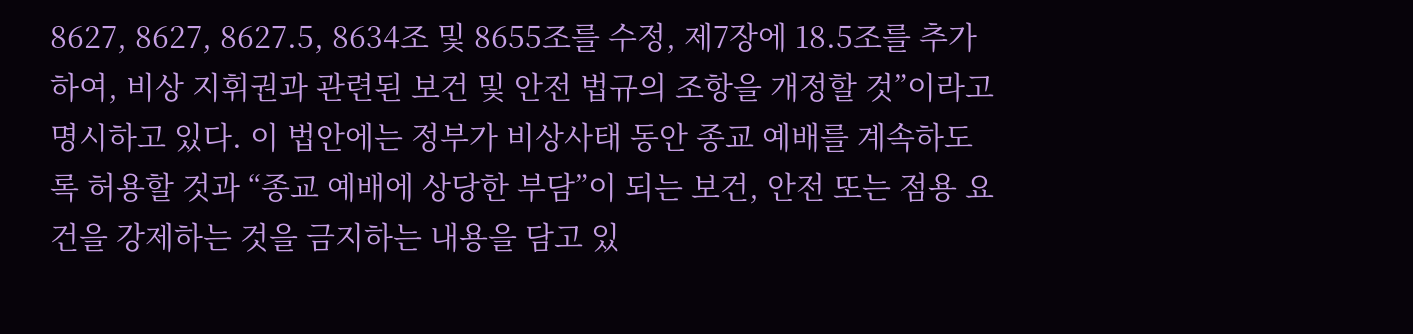8627, 8627, 8627.5, 8634조 및 8655조를 수정, 제7장에 18.5조를 추가하여, 비상 지휘권과 관련된 보건 및 안전 법규의 조항을 개정할 것”이라고 명시하고 있다. 이 법안에는 정부가 비상사태 동안 종교 예배를 계속하도록 허용할 것과 “종교 예배에 상당한 부담”이 되는 보건, 안전 또는 점용 요건을 강제하는 것을 금지하는 내용을 담고 있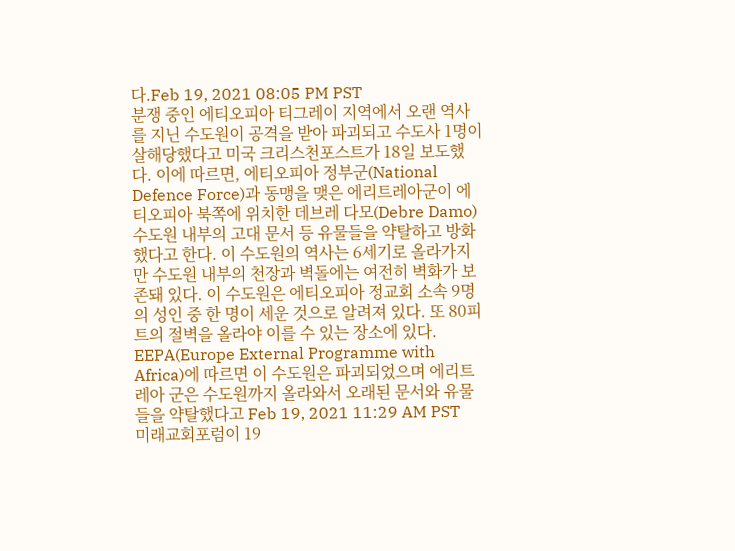다.Feb 19, 2021 08:05 PM PST
분쟁 중인 에티오피아 티그레이 지역에서 오랜 역사를 지닌 수도원이 공격을 받아 파괴되고 수도사 1명이 살해당했다고 미국 크리스천포스트가 18일 보도했다. 이에 따르면, 에티오피아 정부군(National Defence Force)과 동맹을 맺은 에리트레아군이 에티오피아 북쪽에 위치한 데브레 다모(Debre Damo) 수도원 내부의 고대 문서 등 유물들을 약탈하고 방화했다고 한다. 이 수도원의 역사는 6세기로 올라가지만 수도원 내부의 천장과 벽돌에는 여전히 벽화가 보존돼 있다. 이 수도원은 에티오피아 정교회 소속 9명의 성인 중 한 명이 세운 것으로 알려져 있다. 또 80피트의 절벽을 올라야 이를 수 있는 장소에 있다. EEPA(Europe External Programme with Africa)에 따르면 이 수도원은 파괴되었으며 에리트레아 군은 수도원까지 올라와서 오래된 문서와 유물들을 약탈했다고 Feb 19, 2021 11:29 AM PST
미래교회포럼이 19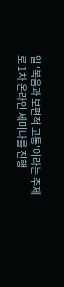일 '복음과 보편적 고통'이라는 주제로 1차 온라인 세미나를 진행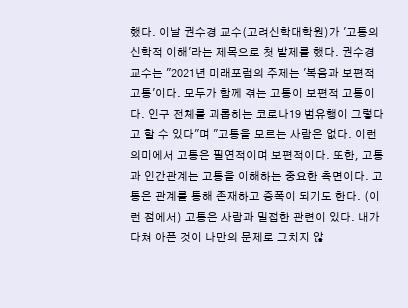했다. 이날 권수경 교수(고려신학대학원)가 '고통의 신학적 이해'라는 제목으로 첫 발제를 했다. 권수경 교수는 "2021년 미래포럼의 주제는 '복음과 보편적 고통'이다. 모두가 함께 겪는 고통이 보편적 고통이다. 인구 전체를 괴롭히는 코로나19 범유행이 그렇다고 할 수 있다"며 "고통을 모르는 사람은 없다. 이런 의미에서 고통은 필연적이며 보편적이다. 또한, 고통과 인간관계는 고통을 이해하는 중요한 측면이다. 고통은 관계를 통해 존재하고 증폭이 되기도 한다. (이런 점에서) 고통은 사람과 밀접한 관련이 있다. 내가 다쳐 아픈 것이 나만의 문제로 그치지 않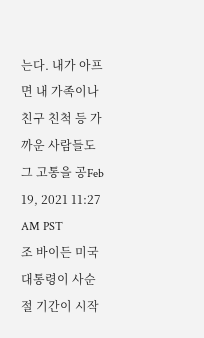는다. 내가 아프면 내 가족이나 친구 친척 등 가까운 사람들도 그 고통을 공Feb 19, 2021 11:27 AM PST
조 바이든 미국 대통령이 사순절 기간이 시작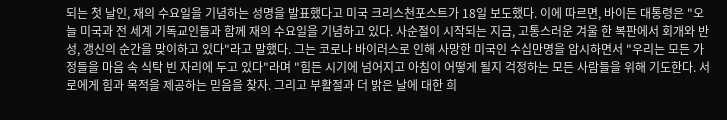되는 첫 날인, 재의 수요일을 기념하는 성명을 발표했다고 미국 크리스천포스트가 18일 보도했다. 이에 따르면, 바이든 대통령은 "오늘 미국과 전 세계 기독교인들과 함께 재의 수요일을 기념하고 있다. 사순절이 시작되는 지금, 고통스러운 겨울 한 복판에서 회개와 반성, 갱신의 순간을 맞이하고 있다"라고 말했다. 그는 코로나 바이러스로 인해 사망한 미국인 수십만명을 암시하면서 "우리는 모든 가정들을 마음 속 식탁 빈 자리에 두고 있다"라며 "힘든 시기에 넘어지고 아침이 어떻게 될지 걱정하는 모든 사람들을 위해 기도한다. 서로에게 힘과 목적을 제공하는 믿음을 찾자. 그리고 부활절과 더 밝은 날에 대한 희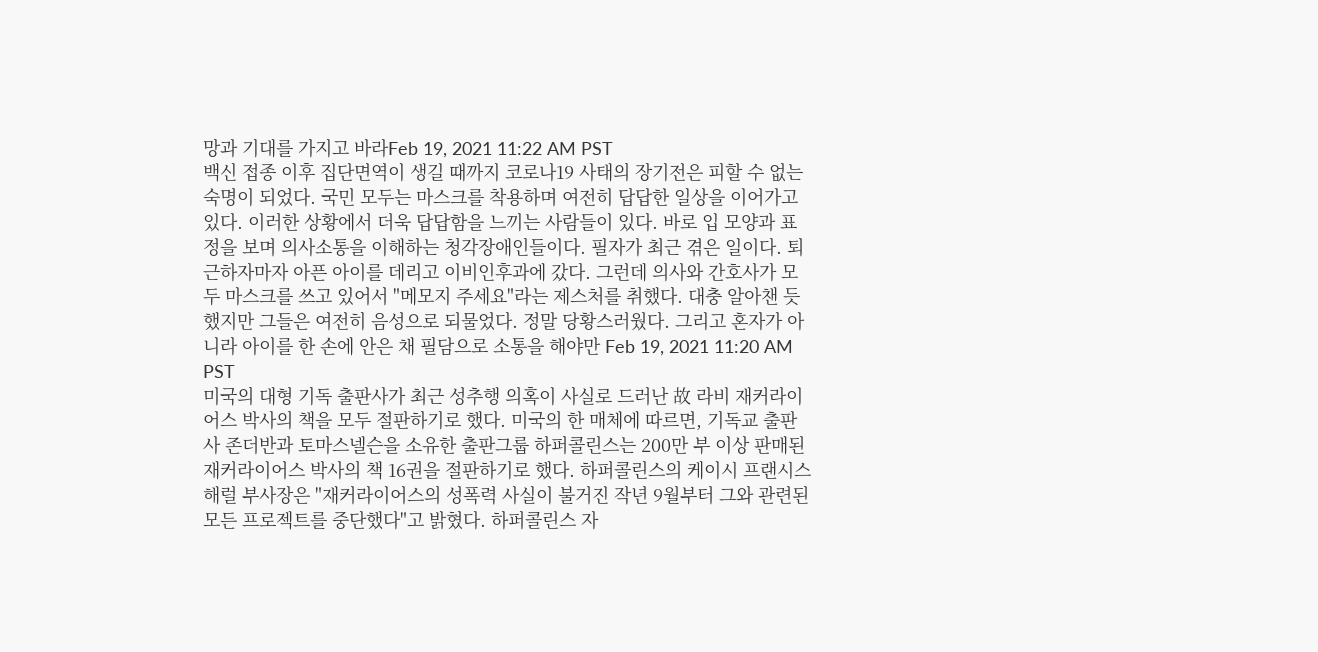망과 기대를 가지고 바라Feb 19, 2021 11:22 AM PST
백신 접종 이후 집단면역이 생길 때까지 코로나19 사태의 장기전은 피할 수 없는 숙명이 되었다. 국민 모두는 마스크를 착용하며 여전히 답답한 일상을 이어가고 있다. 이러한 상황에서 더욱 답답함을 느끼는 사람들이 있다. 바로 입 모양과 표정을 보며 의사소통을 이해하는 청각장애인들이다. 필자가 최근 겪은 일이다. 퇴근하자마자 아픈 아이를 데리고 이비인후과에 갔다. 그런데 의사와 간호사가 모두 마스크를 쓰고 있어서 "메모지 주세요"라는 제스처를 취했다. 대충 알아챈 듯했지만 그들은 여전히 음성으로 되물었다. 정말 당황스러웠다. 그리고 혼자가 아니라 아이를 한 손에 안은 채 필담으로 소통을 해야만 Feb 19, 2021 11:20 AM PST
미국의 대형 기독 출판사가 최근 성추행 의혹이 사실로 드러난 故 라비 재커라이어스 박사의 책을 모두 절판하기로 했다. 미국의 한 매체에 따르면, 기독교 출판사 존더반과 토마스넬슨을 소유한 출판그룹 하퍼콜린스는 200만 부 이상 판매된 재커라이어스 박사의 책 16권을 절판하기로 했다. 하퍼콜린스의 케이시 프랜시스 해럴 부사장은 "재커라이어스의 성폭력 사실이 불거진 작년 9월부터 그와 관련된 모든 프로젝트를 중단했다"고 밝혔다. 하퍼콜린스 자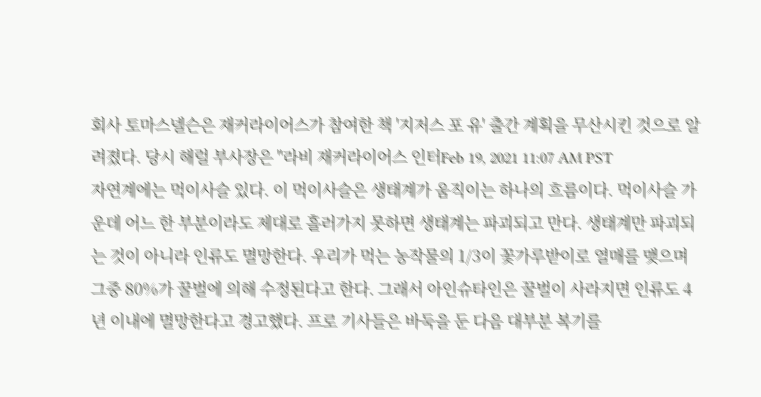회사 토마스넬슨은 재커라이어스가 참여한 책 '지저스 포 유' 출간 계획을 무산시킨 것으로 알려졌다. 당시 해럴 부사장은 "라비 재커라이어스 인터Feb 19, 2021 11:07 AM PST
자연계에는 먹이사슬 있다. 이 먹이사슬은 생태계가 움직이는 하나의 흐름이다. 먹이사슬 가운데 어느 한 부분이라도 제대로 흘러가지 못하면 생태계는 파괴되고 만다. 생태계만 파괴되는 것이 아니라 인류도 멸망한다. 우리가 먹는 농작물의 1/3이 꽃가루받이로 열매를 맺으며 그중 80%가 꿀벌에 의해 수정된다고 한다. 그래서 아인슈타인은 꿀벌이 사라지면 인류도 4년 이내에 멸망한다고 경고했다. 프로 기사들은 바둑을 둔 다음 대부분 복기를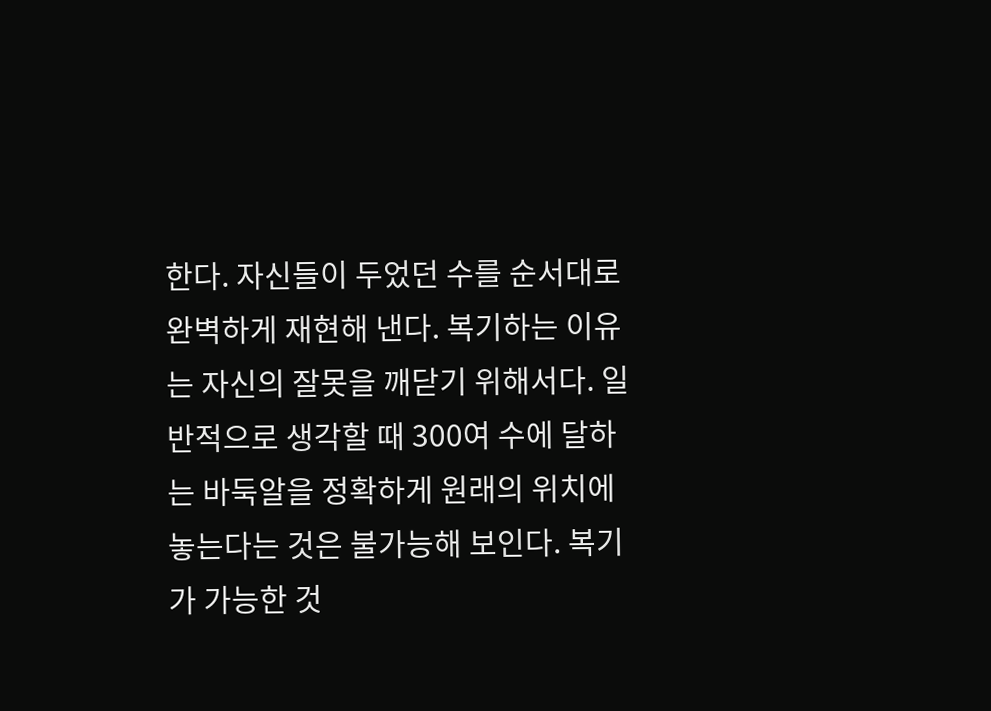한다. 자신들이 두었던 수를 순서대로 완벽하게 재현해 낸다. 복기하는 이유는 자신의 잘못을 깨닫기 위해서다. 일반적으로 생각할 때 300여 수에 달하는 바둑알을 정확하게 원래의 위치에 놓는다는 것은 불가능해 보인다. 복기가 가능한 것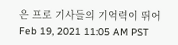은 프로 기사들의 기억력이 뛰어Feb 19, 2021 11:05 AM PST